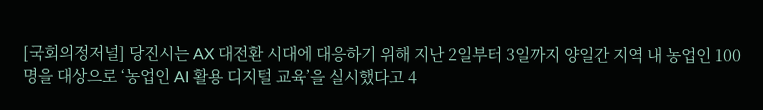[국회의정저널] 당진시는 AX 대전환 시대에 대응하기 위해 지난 2일부터 3일까지 양일간 지역 내 농업인 100명을 대상으로 ‘농업인 AI 활용 디지털 교육’을 실시했다고 4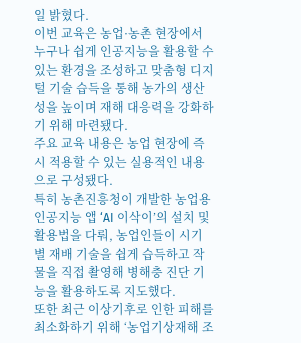일 밝혔다.
이번 교육은 농업·농촌 현장에서 누구나 쉽게 인공지능을 활용할 수 있는 환경을 조성하고 맞춤형 디지털 기술 습득을 통해 농가의 생산성을 높이며 재해 대응력을 강화하기 위해 마련됐다.
주요 교육 내용은 농업 현장에 즉시 적용할 수 있는 실용적인 내용으로 구성됐다.
특히 농촌진흥청이 개발한 농업용 인공지능 앱 ‘AI 이삭이’의 설치 및 활용법을 다뤄, 농업인들이 시기별 재배 기술을 쉽게 습득하고 작물을 직접 촬영해 병해충 진단 기능을 활용하도록 지도했다.
또한 최근 이상기후로 인한 피해를 최소화하기 위해 ‘농업기상재해 조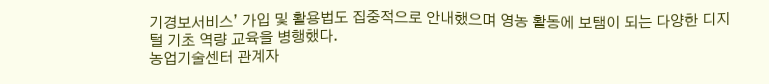기경보서비스’ 가입 및 활용법도 집중적으로 안내했으며 영농 활동에 보탬이 되는 다양한 디지털 기초 역량 교육을 병행했다.
농업기술센터 관계자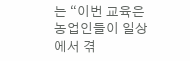는 “이번 교육은 농업인들이 일상에서 겪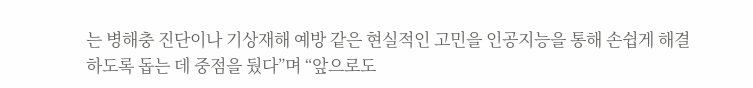는 병해충 진단이나 기상재해 예방 같은 현실적인 고민을 인공지능을 통해 손쉽게 해결하도록 돕는 데 중점을 뒀다”며 “앞으로도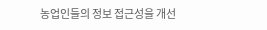농업인들의 정보 접근성을 개선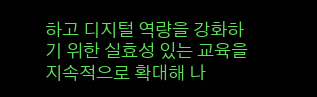하고 디지털 역량을 강화하기 위한 실효성 있는 교육을 지속적으로 확대해 나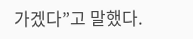가겠다”고 말했다.